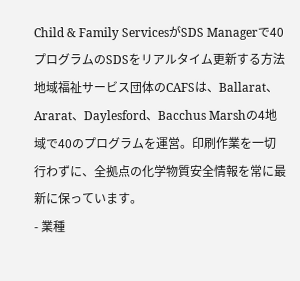Child & Family ServicesがSDS Managerで40プログラムのSDSをリアルタイム更新する方法
地域福祉サービス団体のCAFSは、Ballarat、Ararat、Daylesford、Bacchus Marshの4地域で40のプログラムを運営。印刷作業を一切行わずに、全拠点の化学物質安全情報を常に最新に保っています。
- 業種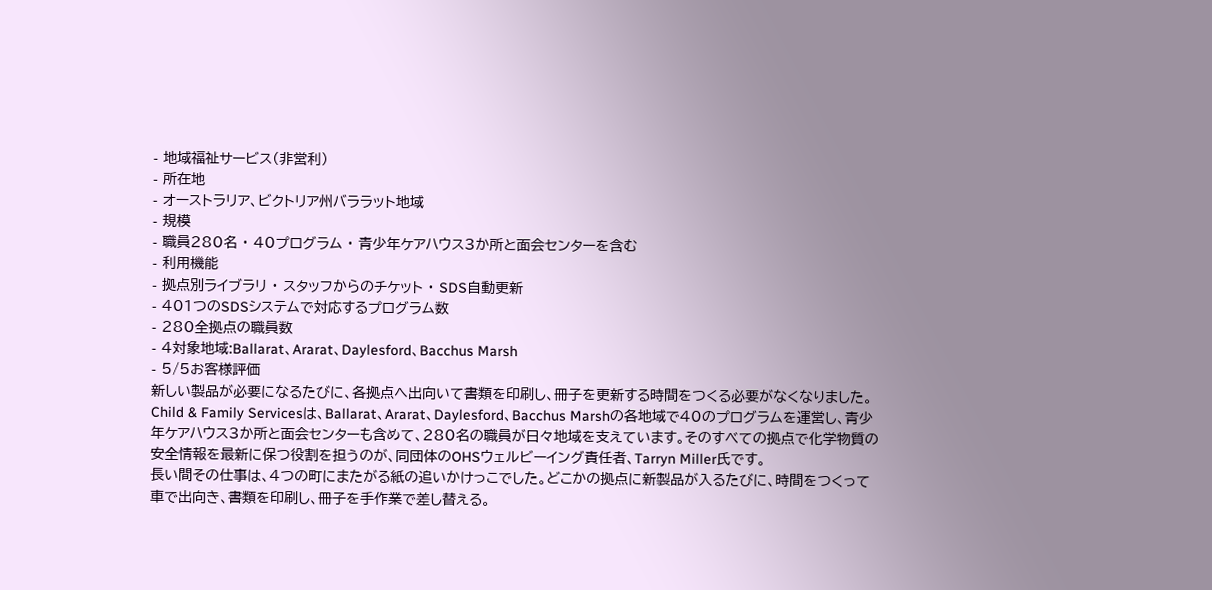- 地域福祉サービス(非営利)
- 所在地
- オーストラリア、ビクトリア州バララット地域
- 規模
- 職員280名 · 40プログラム · 青少年ケアハウス3か所と面会センターを含む
- 利用機能
- 拠点別ライブラリ · スタッフからのチケット · SDS自動更新
- 401つのSDSシステムで対応するプログラム数
- 280全拠点の職員数
- 4対象地域:Ballarat、Ararat、Daylesford、Bacchus Marsh
- 5/5お客様評価
新しい製品が必要になるたびに、各拠点へ出向いて書類を印刷し、冊子を更新する時間をつくる必要がなくなりました。
Child & Family Servicesは、Ballarat、Ararat、Daylesford、Bacchus Marshの各地域で40のプログラムを運営し、青少年ケアハウス3か所と面会センターも含めて、280名の職員が日々地域を支えています。そのすべての拠点で化学物質の安全情報を最新に保つ役割を担うのが、同団体のOHSウェルビーイング責任者、Tarryn Miller氏です。
長い間その仕事は、4つの町にまたがる紙の追いかけっこでした。どこかの拠点に新製品が入るたびに、時間をつくって車で出向き、書類を印刷し、冊子を手作業で差し替える。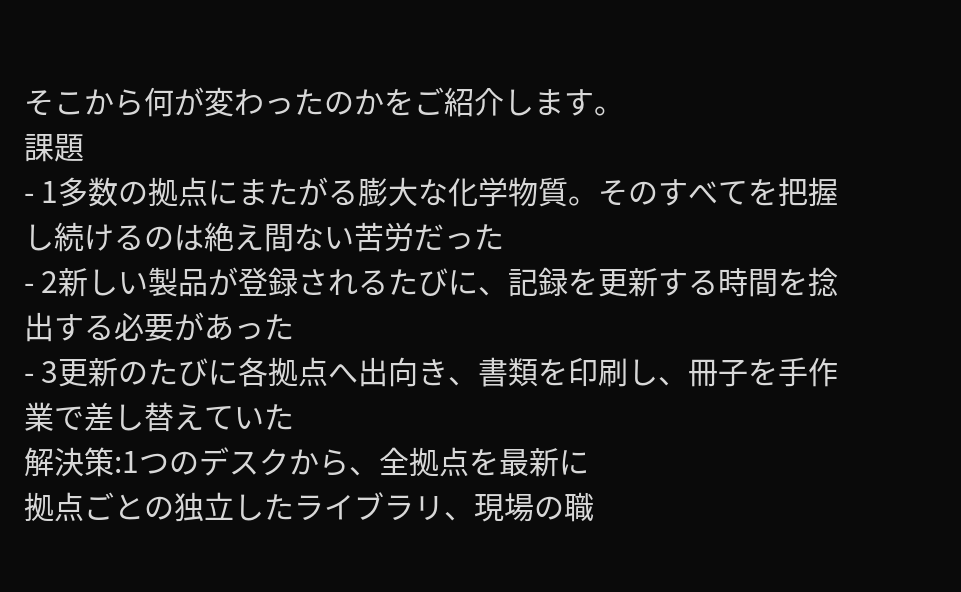そこから何が変わったのかをご紹介します。
課題
- 1多数の拠点にまたがる膨大な化学物質。そのすべてを把握し続けるのは絶え間ない苦労だった
- 2新しい製品が登録されるたびに、記録を更新する時間を捻出する必要があった
- 3更新のたびに各拠点へ出向き、書類を印刷し、冊子を手作業で差し替えていた
解決策:1つのデスクから、全拠点を最新に
拠点ごとの独立したライブラリ、現場の職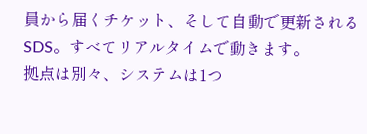員から届くチケット、そして自動で更新されるSDS。すべてリアルタイムで動きます。
拠点は別々、システムは1つ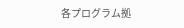各プログラム拠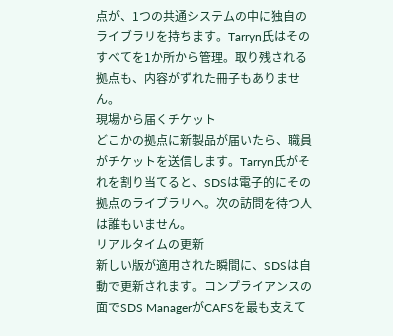点が、1つの共通システムの中に独自のライブラリを持ちます。Tarryn氏はそのすべてを1か所から管理。取り残される拠点も、内容がずれた冊子もありません。
現場から届くチケット
どこかの拠点に新製品が届いたら、職員がチケットを送信します。Tarryn氏がそれを割り当てると、SDSは電子的にその拠点のライブラリへ。次の訪問を待つ人は誰もいません。
リアルタイムの更新
新しい版が適用された瞬間に、SDSは自動で更新されます。コンプライアンスの面でSDS ManagerがCAFSを最も支えて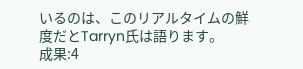いるのは、このリアルタイムの鮮度だとTarryn氏は語ります。
成果:4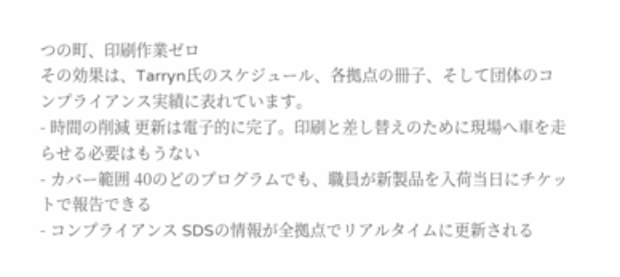つの町、印刷作業ゼロ
その効果は、Tarryn氏のスケジュール、各拠点の冊子、そして団体のコンプライアンス実績に表れています。
- 時間の削減 更新は電子的に完了。印刷と差し替えのために現場へ車を走らせる必要はもうない
- カバー範囲 40のどのプログラムでも、職員が新製品を入荷当日にチケットで報告できる
- コンプライアンス SDSの情報が全拠点でリアルタイムに更新される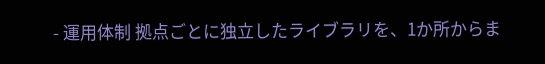- 運用体制 拠点ごとに独立したライブラリを、1か所からま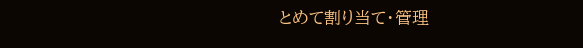とめて割り当て・管理